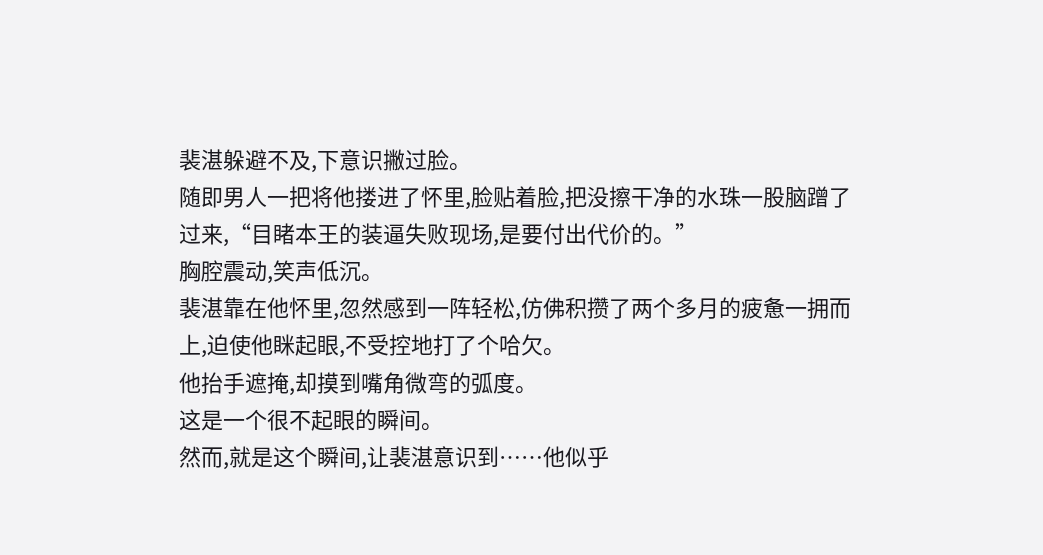裴湛躲避不及,下意识撇过脸。
随即男人一把将他搂进了怀里,脸贴着脸,把没擦干净的水珠一股脑蹭了过来,“目睹本王的装逼失败现场,是要付出代价的。”
胸腔震动,笑声低沉。
裴湛靠在他怀里,忽然感到一阵轻松,仿佛积攒了两个多月的疲惫一拥而上,迫使他眯起眼,不受控地打了个哈欠。
他抬手遮掩,却摸到嘴角微弯的弧度。
这是一个很不起眼的瞬间。
然而,就是这个瞬间,让裴湛意识到……他似乎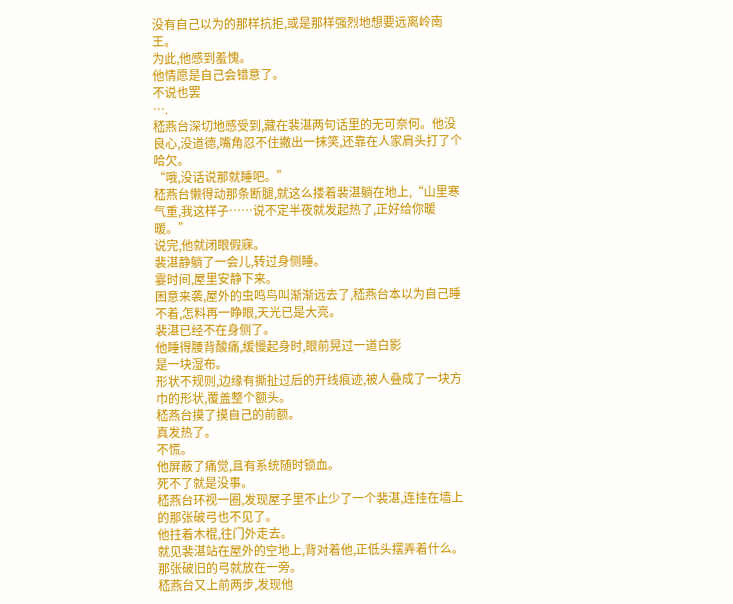没有自己以为的那样抗拒,或是那样强烈地想要远离岭南王。
为此,他感到羞愧。
他情愿是自己会错意了。
不说也罢
….
嵇燕台深切地感受到,藏在裴湛两句话里的无可奈何。他没良心,没道德,嘴角忍不住撇出一抹笑,还靠在人家肩头打了个哈欠。
“哦,没话说那就睡吧。”
嵇燕台懒得动那条断腿,就这么搂着裴湛躺在地上,“山里寒气重,我这样子……说不定半夜就发起热了,正好给你暖暖。”
说完,他就闭眼假寐。
裴湛静躺了一会儿,转过身侧睡。
霎时间,屋里安静下来。
困意来袭,屋外的虫鸣鸟叫渐渐远去了,嵇燕台本以为自己睡不着,怎料再一睁眼,天光已是大亮。
裴湛已经不在身侧了。
他睡得腰背酸痛,缓慢起身时,眼前晃过一道白影
是一块湿布。
形状不规则,边缘有撕扯过后的开线痕迹,被人叠成了一块方巾的形状,覆盖整个额头。
嵇燕台摸了摸自己的前额。
真发热了。
不慌。
他屏蔽了痛觉,且有系统随时锁血。
死不了就是没事。
嵇燕台环视一圈,发现屋子里不止少了一个裴湛,连挂在墙上的那张破弓也不见了。
他拄着木棍,往门外走去。
就见裴湛站在屋外的空地上,背对着他,正低头摆弄着什么。
那张破旧的弓就放在一旁。
嵇燕台又上前两步,发现他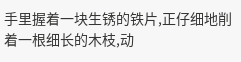手里握着一块生锈的铁片,正仔细地削着一根细长的木枝,动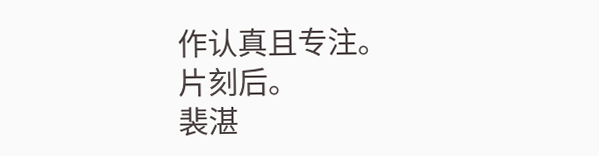作认真且专注。
片刻后。
裴湛